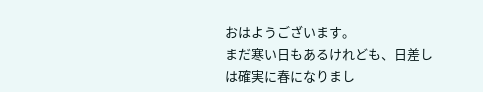おはようございます。
まだ寒い日もあるけれども、日差しは確実に春になりまし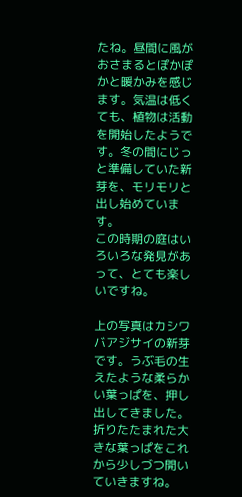たね。昼間に風がおさまるとぽかぽかと暖かみを感じます。気温は低くても、植物は活動を開始したようです。冬の間にじっと準備していた新芽を、モリモリと出し始めています。
この時期の庭はいろいろな発見があって、とても楽しいですね。

上の写真はカシワバアジサイの新芽です。うぶ毛の生えたような柔らかい葉っぱを、押し出してきました。折りたたまれた大きな葉っぱをこれから少しづつ開いていきますね。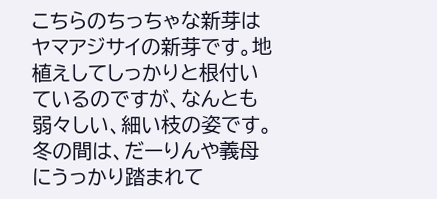こちらのちっちゃな新芽はヤマアジサイの新芽です。地植えしてしっかりと根付いているのですが、なんとも弱々しい、細い枝の姿です。冬の間は、だーりんや義母にうっかり踏まれて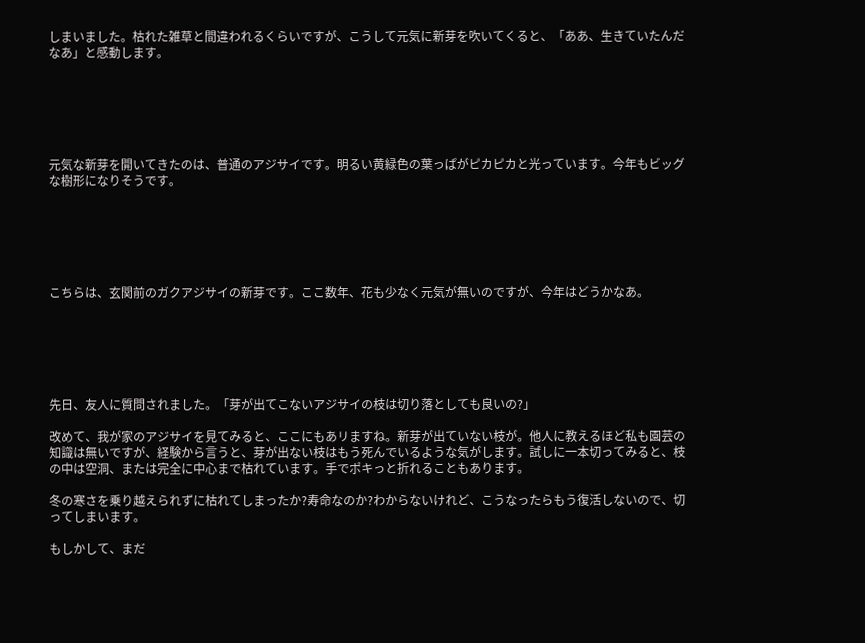しまいました。枯れた雑草と間違われるくらいですが、こうして元気に新芽を吹いてくると、「ああ、生きていたんだなあ」と感動します。






元気な新芽を開いてきたのは、普通のアジサイです。明るい黄緑色の葉っぱがピカピカと光っています。今年もビッグな樹形になりそうです。






こちらは、玄関前のガクアジサイの新芽です。ここ数年、花も少なく元気が無いのですが、今年はどうかなあ。






先日、友人に質問されました。「芽が出てこないアジサイの枝は切り落としても良いの?」

改めて、我が家のアジサイを見てみると、ここにもあリますね。新芽が出ていない枝が。他人に教えるほど私も園芸の知識は無いですが、経験から言うと、芽が出ない枝はもう死んでいるような気がします。試しに一本切ってみると、枝の中は空洞、または完全に中心まで枯れています。手でポキっと折れることもあります。

冬の寒さを乗り越えられずに枯れてしまったか?寿命なのか?わからないけれど、こうなったらもう復活しないので、切ってしまいます。

もしかして、まだ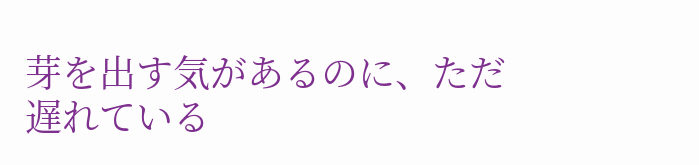芽を出す気があるのに、ただ遅れている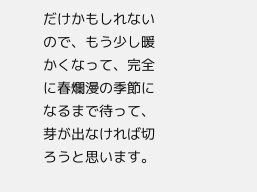だけかもしれないので、もう少し暖かくなって、完全に春爛漫の季節になるまで待って、芽が出なければ切ろうと思います。